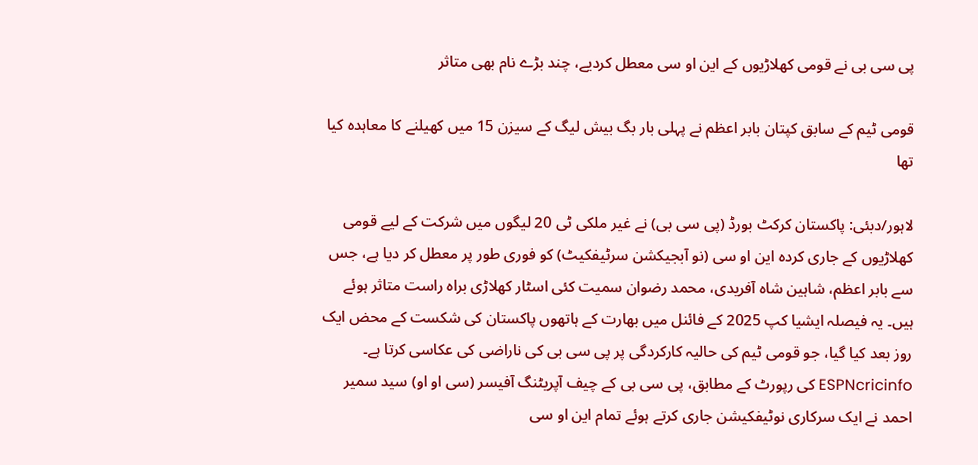پی سی بی نے قومی کھلاڑیوں کے این او سی معطل کردیے، چند بڑے نام بھی متاثر

قومی ٹیم کے سابق کپتان بابر اعظم نے پہلی بار بگ بیش لیگ کے سیزن 15 میں کھیلنے کا معاہدہ کیا تھا

لاہور/دبئی: پاکستان کرکٹ بورڈ (پی سی بی) نے غیر ملکی ٹی 20 لیگوں میں شرکت کے لیے قومی کھلاڑیوں کے جاری کردہ این او سی (نو آبجیکشن سرٹیفکیٹ) کو فوری طور پر معطل کر دیا ہے، جس سے بابر اعظم، شاہین شاہ آفریدی، محمد رضوان سمیت کئی اسٹار کھلاڑی براہ راست متاثر ہوئے ہیں۔ یہ فیصلہ ایشیا کپ 2025 کے فائنل میں بھارت کے ہاتھوں پاکستان کی شکست کے محض ایک روز بعد کیا گیا، جو قومی ٹیم کی حالیہ کارکردگی پر پی سی بی کی ناراضی کی عکاسی کرتا ہے۔ ESPNcricinfo کی رپورٹ کے مطابق، پی سی بی کے چیف آپریٹنگ آفیسر (سی او او) سید سمیر احمد نے ایک سرکاری نوٹیفکیشن جاری کرتے ہوئے تمام این او سی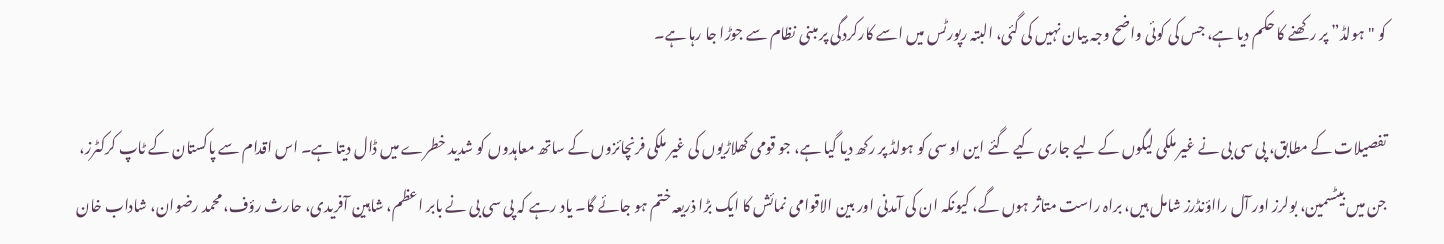کو "ہولڈ” پر رکھنے کا حکم دیا ہے، جس کی کوئی واضح وجہ بیان نہیں کی گئی، البتہ رپورٹس میں اسے کارکردگی پر مبنی نظام سے جوڑا جا رہا ہے۔

تفصیلات کے مطابق، پی سی بی نے غیر ملکی لیگوں کے لیے جاری کیے گئے این او سی کو ہولڈ پر رکھ دیا گیا ہے، جو قومی کھلاڑیوں کی غیر ملکی فرنچائزوں کے ساتھ معاہدوں کو شدید خطرے میں ڈال دیتا ہے۔ اس اقدام سے پاکستان کے ٹاپ کرکٹرز، جن میں بیٹسمین، بولرز اور آل رااؤنڈرز شامل ہیں، براہ راست متاثر ہوں گے، کیونکہ ان کی آمدنی اور بین الاقوامی نمائش کا ایک بڑا ذریعہ ختم ہو جائے گا۔ یاد رہے کہ پی سی بی نے بابر اعظم، شاہین آفریدی، حارث رؤف، محمد رضوان، شاداب خان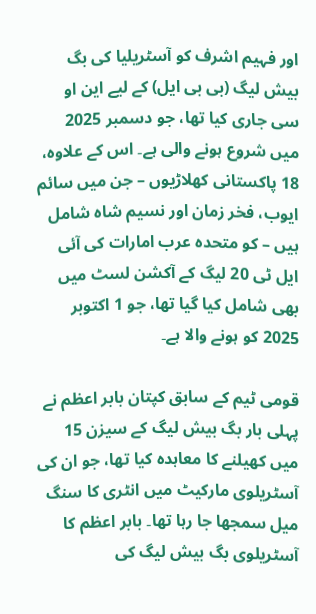اور فہیم اشرف کو آسٹریلیا کی بگ بیش لیگ (بی بی ایل) کے لیے این او سی جاری کیا تھا، جو دسمبر 2025 میں شروع ہونے والی ہے۔ اس کے علاوہ، 18 پاکستانی کھلاڑیوں – جن میں سائم ایوب، فخر زمان اور نسیم شاہ شامل ہیں – کو متحدہ عرب امارات کی آئی ایل ٹی 20 لیگ کے آکشن لسٹ میں بھی شامل کیا گیا تھا، جو 1 اکتوبر 2025 کو ہونے والا ہے۔

قومی ٹیم کے سابق کپتان بابر اعظم نے پہلی بار بگ بیش لیگ کے سیزن 15 میں کھیلنے کا معاہدہ کیا تھا، جو ان کی آسٹریلوی مارکیٹ میں انٹری کا سنگ میل سمجھا جا رہا تھا۔ بابر اعظم کا آسٹریلوی بگ بیش لیگ کی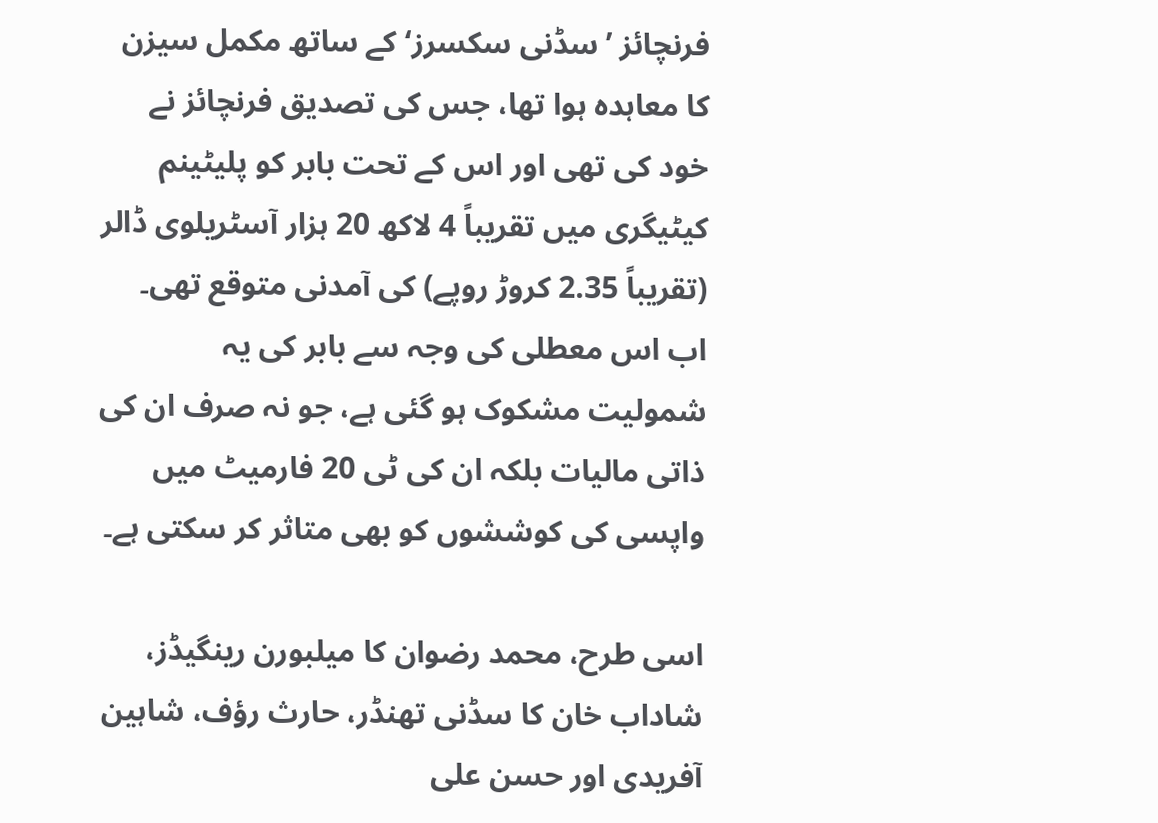فرنچائز ’سڈنی سکسرز‘ کے ساتھ مکمل سیزن کا معاہدہ ہوا تھا، جس کی تصدیق فرنچائز نے خود کی تھی اور اس کے تحت بابر کو پلیٹینم کیٹیگری میں تقریباً 4 لاکھ 20 ہزار آسٹریلوی ڈالر (تقریباً 2.35 کروڑ روپے) کی آمدنی متوقع تھی۔ اب اس معطلی کی وجہ سے بابر کی یہ شمولیت مشکوک ہو گئی ہے، جو نہ صرف ان کی ذاتی مالیات بلکہ ان کی ٹی 20 فارمیٹ میں واپسی کی کوششوں کو بھی متاثر کر سکتی ہے۔

اسی طرح، محمد رضوان کا میلبورن رینگیڈز، شاداب خان کا سڈنی تھنڈر، حارث رؤف، شاہین آفریدی اور حسن علی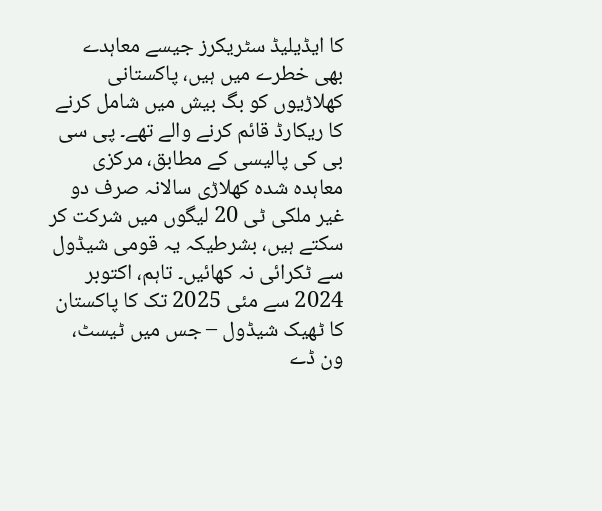کا ایڈیلیڈ سٹریکرز جیسے معاہدے بھی خطرے میں ہیں، پاکستانی کھلاڑیوں کو بگ بیش میں شامل کرنے کا ریکارڈ قائم کرنے والے تھے۔ پی سی بی کی پالیسی کے مطابق، مرکزی معاہدہ شدہ کھلاڑی سالانہ صرف دو غیر ملکی ٹی 20 لیگوں میں شرکت کر سکتے ہیں، بشرطیکہ یہ قومی شیڈول سے ٹکرائی نہ کھائیں۔ تاہم، اکتوبر 2024 سے مئی 2025 تک کا پاکستان کا ٹھیک شیڈول – جس میں ٹیسٹ، ون ڈے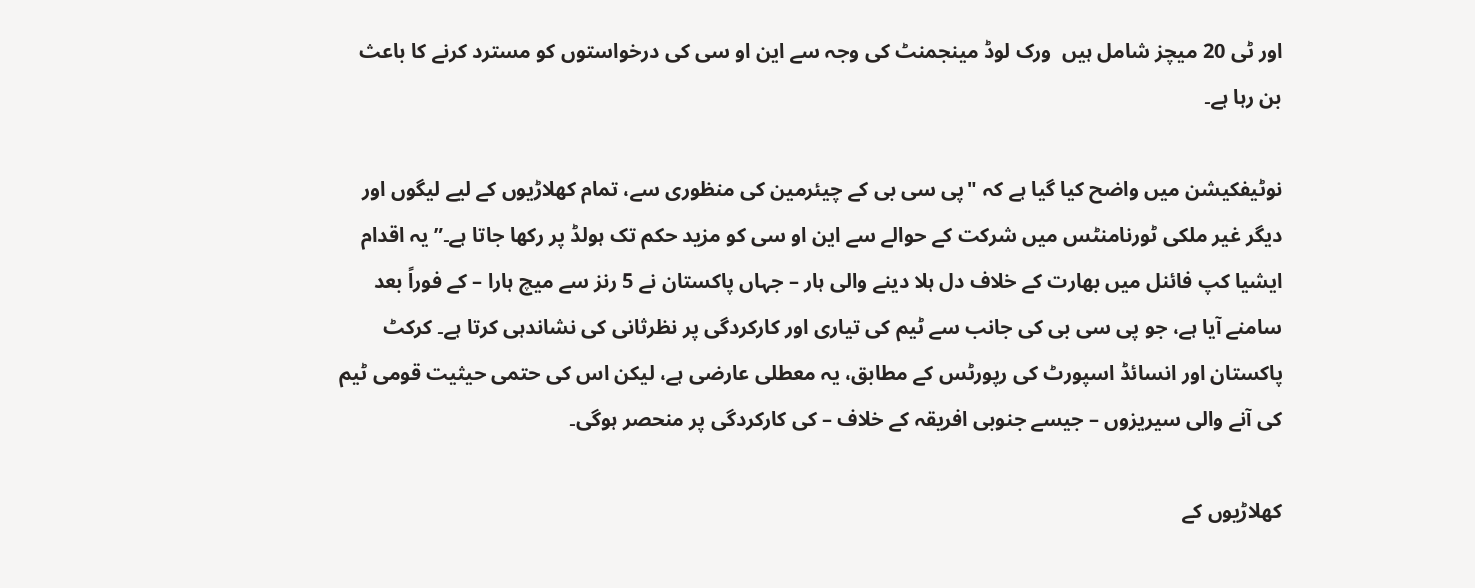اور ٹی 20 میچز شامل ہیں  ورک لوڈ مینجمنٹ کی وجہ سے این او سی کی درخواستوں کو مسترد کرنے کا باعث بن رہا ہے۔

نوٹیفکیشن میں واضح کیا گیا ہے کہ "پی سی بی کے چیئرمین کی منظوری سے، تمام کھلاڑیوں کے لیے لیگوں اور دیگر غیر ملکی ٹورنامنٹس میں شرکت کے حوالے سے این او سی کو مزید حکم تک ہولڈ پر رکھا جاتا ہے۔” یہ اقدام ایشیا کپ فائنل میں بھارت کے خلاف دل ہلا دینے والی ہار – جہاں پاکستان نے 5 رنز سے میچ ہارا – کے فوراً بعد سامنے آیا ہے، جو پی سی بی کی جانب سے ٹیم کی تیاری اور کارکردگی پر نظرثانی کی نشاندہی کرتا ہے۔ کرکٹ پاکستان اور انسائڈ اسپورٹ کی رپورٹس کے مطابق، یہ معطلی عارضی ہے، لیکن اس کی حتمی حیثیت قومی ٹیم کی آنے والی سیریزوں – جیسے جنوبی افریقہ کے خلاف – کی کارکردگی پر منحصر ہوگی۔

کھلاڑیوں کے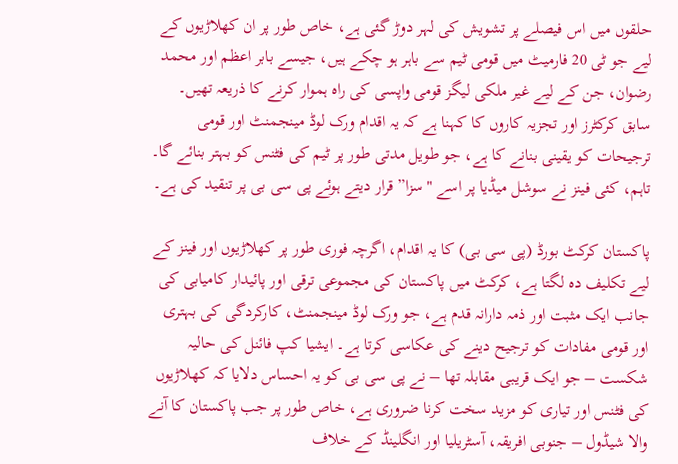حلقوں میں اس فیصلے پر تشویش کی لہر دوڑ گئی ہے، خاص طور پر ان کھلاڑیوں کے لیے جو ٹی 20 فارمیٹ میں قومی ٹیم سے باہر ہو چکے ہیں، جیسے بابر اعظم اور محمد رضوان، جن کے لیے غیر ملکی لیگز قومی واپسی کی راہ ہموار کرنے کا ذریعہ تھیں۔ سابق کرکٹرز اور تجزیہ کاروں کا کہنا ہے کہ یہ اقدام ورک لوڈ مینجمنٹ اور قومی ترجیحات کو یقینی بنانے کا ہے، جو طویل مدتی طور پر ٹیم کی فٹنس کو بہتر بنائے گا۔ تاہم، کئی فینز نے سوشل میڈیا پر اسے "سزا” قرار دیتے ہوئے پی سی بی پر تنقید کی ہے۔

پاکستان کرکٹ بورڈ (پی سی بی) کا یہ اقدام، اگرچہ فوری طور پر کھلاڑیوں اور فینز کے لیے تکلیف دہ لگتا ہے، کرکٹ میں پاکستان کی مجموعی ترقی اور پائیدار کامیابی کی جانب ایک مثبت اور ذمہ دارانہ قدم ہے، جو ورک لوڈ مینجمنٹ، کارکردگی کی بہتری اور قومی مفادات کو ترجیح دینے کی عکاسی کرتا ہے۔ ایشیا کپ فائنل کی حالیہ شکست – جو ایک قریبی مقابلہ تھا – نے پی سی بی کو یہ احساس دلایا کہ کھلاڑیوں کی فٹنس اور تیاری کو مزید سخت کرنا ضروری ہے، خاص طور پر جب پاکستان کا آنے والا شیڈول – جنوبی افریقہ، آسٹریلیا اور انگلینڈ کے خلاف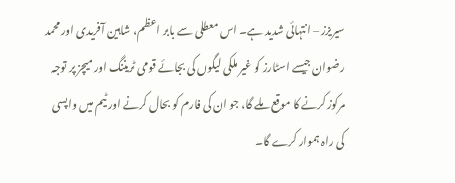سیریزز – انتہائی شدید ہے۔ اس معطلی سے بابر اعظم، شاہین آفریدی اور محمد رضوان جیسے اسٹارز کو غیر ملکی لیگوں کی بجائے قومی ٹریننگ اور میچز پر توجہ مرکوز کرنے کا موقع ملے گا، جو ان کی فارم کو بحال کرنے اور ٹیم میں واپسی کی راہ ہموار کرے گا۔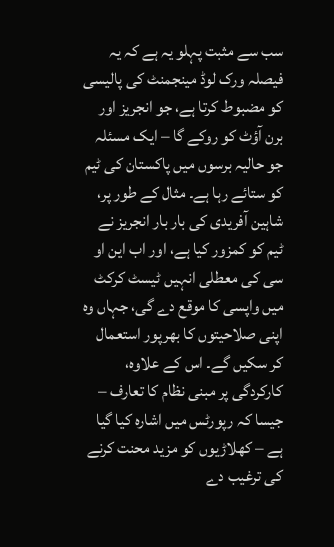سب سے مثبت پہلو یہ ہے کہ یہ فیصلہ ورک لوڈ مینجمنٹ کی پالیسی کو مضبوط کرتا ہے، جو انجریز اور برن آؤٹ کو روکے گا – ایک مسئلہ جو حالیہ برسوں میں پاکستان کی ٹیم کو ستائے رہا ہے۔ مثال کے طور پر، شاہین آفریدی کی بار بار انجریز نے ٹیم کو کمزور کیا ہے، اور اب این او سی کی معطلی انہیں ٹیسٹ کرکٹ میں واپسی کا موقع دے گی، جہاں وہ اپنی صلاحیتوں کا بھرپور استعمال کر سکیں گے۔ اس کے علاوہ، کارکردگی پر مبنی نظام کا تعارف – جیسا کہ رپورٹس میں اشارہ کیا گیا ہے – کھلاڑیوں کو مزید محنت کرنے کی ترغیب دے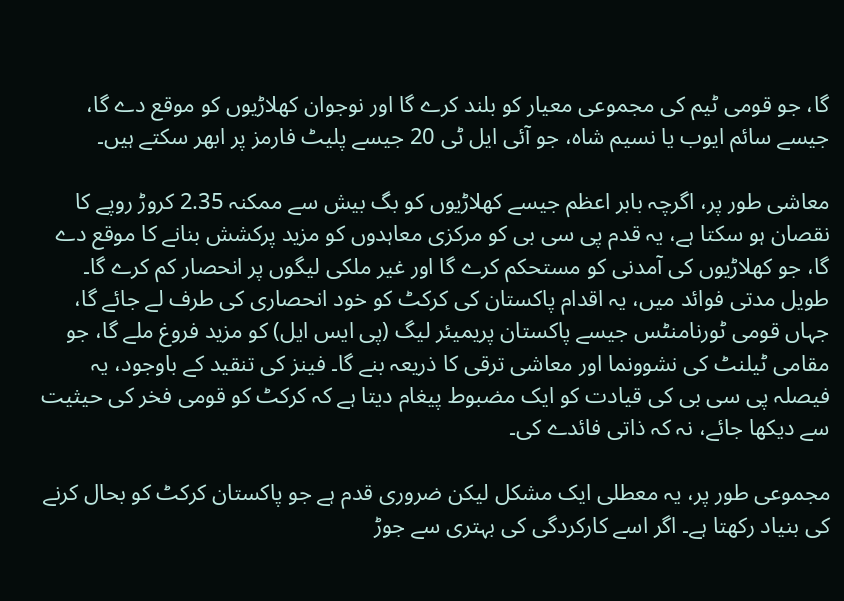گا، جو قومی ٹیم کی مجموعی معیار کو بلند کرے گا اور نوجوان کھلاڑیوں کو موقع دے گا، جیسے سائم ایوب یا نسیم شاہ، جو آئی ایل ٹی 20 جیسے پلیٹ فارمز پر ابھر سکتے ہیں۔

معاشی طور پر، اگرچہ بابر اعظم جیسے کھلاڑیوں کو بگ بیش سے ممکنہ 2.35 کروڑ روپے کا نقصان ہو سکتا ہے، یہ قدم پی سی بی کو مرکزی معاہدوں کو مزید پرکشش بنانے کا موقع دے گا، جو کھلاڑیوں کی آمدنی کو مستحکم کرے گا اور غیر ملکی لیگوں پر انحصار کم کرے گا۔ طویل مدتی فوائد میں، یہ اقدام پاکستان کی کرکٹ کو خود انحصاری کی طرف لے جائے گا، جہاں قومی ٹورنامنٹس جیسے پاکستان پریمیئر لیگ (پی ایس ایل) کو مزید فروغ ملے گا، جو مقامی ٹیلنٹ کی نشوونما اور معاشی ترقی کا ذریعہ بنے گا۔ فینز کی تنقید کے باوجود، یہ فیصلہ پی سی بی کی قیادت کو ایک مضبوط پیغام دیتا ہے کہ کرکٹ کو قومی فخر کی حیثیت سے دیکھا جائے، نہ کہ ذاتی فائدے کی۔

مجموعی طور پر، یہ معطلی ایک مشکل لیکن ضروری قدم ہے جو پاکستان کرکٹ کو بحال کرنے کی بنیاد رکھتا ہے۔ اگر اسے کارکردگی کی بہتری سے جوڑ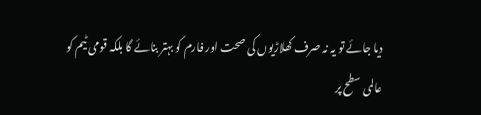دیا جائے تو یہ نہ صرف کھلاڑیوں کی صحت اور فارم کو بہتر بنائے گا بلکہ قومی ٹیم کو عالمی سطح پر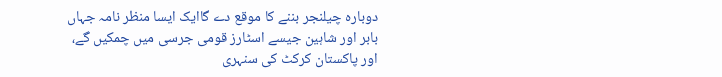دوبارہ چیلنجر بننے کا موقع دے گاایک ایسا منظر نامہ جہاں بابر اور شاہین جیسے اسٹارز قومی جرسی میں چمکیں گے، اور پاکستان کرکٹ کی سنہری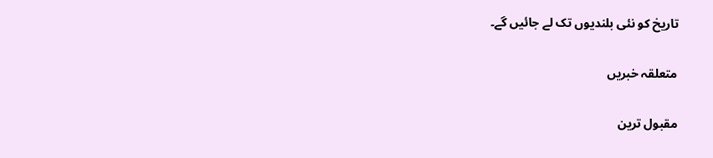تاریخ کو نئی بلندیوں تک لے جائیں گے۔

متعلقہ خبریں

مقبول ترین